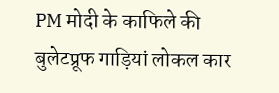PM मोदी के काफिले की बुलेटप्रूफ गाड़ियां लोकल कार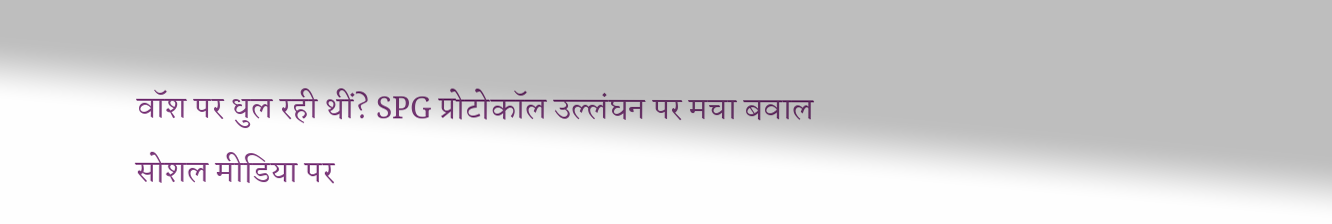वॉश पर धुल रही थीं? SPG प्रोटोकॉल उल्लंघन पर मचा बवाल
सोशल मीडिया पर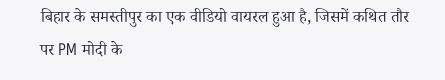बिहार के समस्तीपुर का एक वीडियो वायरल हुआ है, जिसमें कथित तौर पर PM मोदी के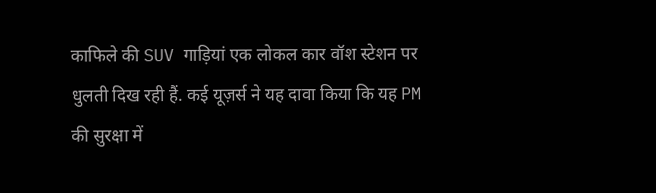काफिले की SUV गाड़ियां एक लोकल कार वॉश स्टेशन पर धुलती दिख रही हैं. कई यूज़र्स ने यह दावा किया कि यह PM की सुरक्षा में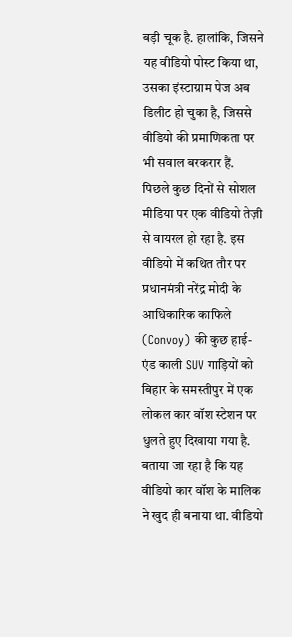बड़ी चूक है. हालांकि, जिसने यह वीडियो पोस्ट किया था, उसका इंस्टाग्राम पेज अब डिलीट हो चुका है, जिससे वीडियो की प्रमाणिकता पर भी सवाल बरकरार हैं.
पिछले कुछ दिनों से सोशल मीडिया पर एक वीडियो तेज़ी से वायरल हो रहा है. इस वीडियो में कथित तौर पर प्रधानमंत्री नरेंद्र मोदी के आधिकारिक काफिले (Convoy) की कुछ हाई-एंड काली SUV गाड़ियों को बिहार के समस्तीपुर में एक लोकल कार वॉश स्टेशन पर धुलते हुए दिखाया गया है.
बताया जा रहा है कि यह वीडियो कार वॉश के मालिक ने खुद ही बनाया था. वीडियो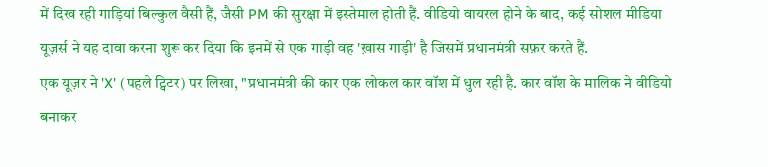में दिख रही गाड़ियां बिल्कुल वैसी हैं, जैसी PM की सुरक्षा में इस्तेमाल होती हैं. वीडियो वायरल होने के बाद, कई सोशल मीडिया यूज़र्स ने यह दावा करना शुरू कर दिया कि इनमें से एक गाड़ी वह 'ख़ास गाड़ी' है जिसमें प्रधानमंत्री सफ़र करते हैं.
एक यूज़र ने 'X' (पहले ट्विटर) पर लिखा, "प्रधानमंत्री की कार एक लोकल कार वॉश में धुल रही है. कार वॉश के मालिक ने वीडियो बनाकर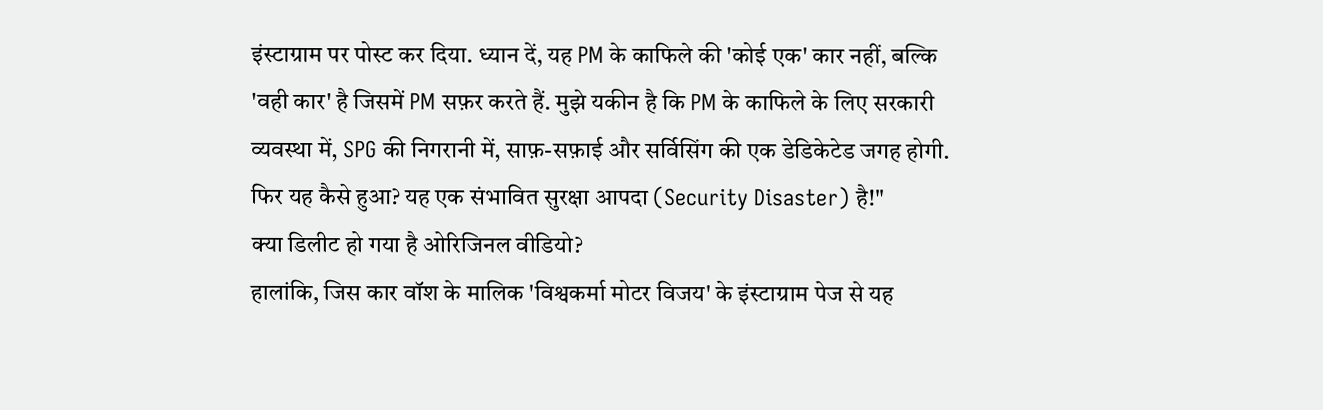इंस्टाग्राम पर पोस्ट कर दिया. ध्यान दें, यह PM के काफिले की 'कोई एक' कार नहीं, बल्कि 'वही कार' है जिसमें PM सफ़र करते हैं. मुझे यकीन है कि PM के काफिले के लिए सरकारी व्यवस्था में, SPG की निगरानी में, साफ़-सफ़ाई और सर्विसिंग की एक डेडिकेटेड जगह होगी. फिर यह कैसे हुआ? यह एक संभावित सुरक्षा आपदा (Security Disaster) है!"
क्या डिलीट हो गया है ओरिजिनल वीडियो?
हालांकि, जिस कार वॉश के मालिक 'विश्वकर्मा मोटर विजय' के इंस्टाग्राम पेज से यह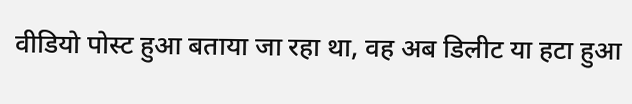वीडियो पोस्ट हुआ बताया जा रहा था, वह अब डिलीट या हटा हुआ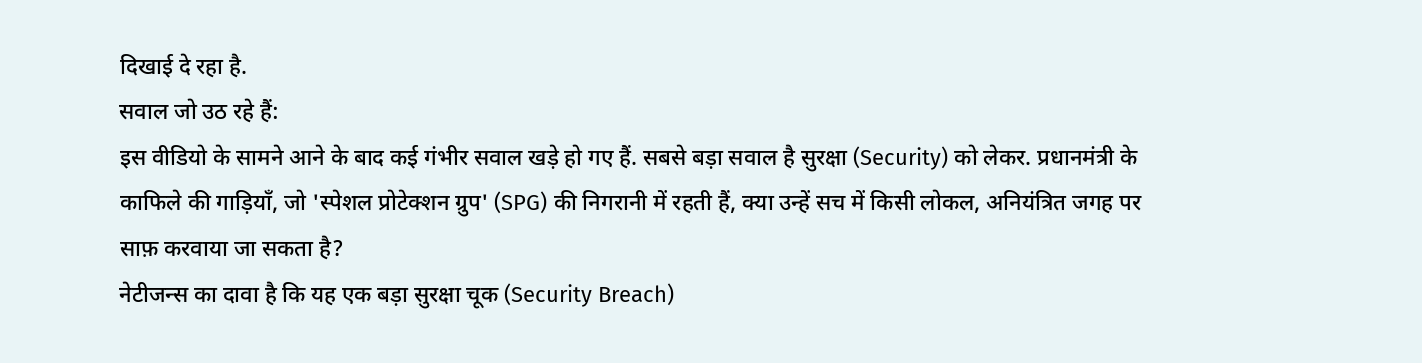दिखाई दे रहा है.
सवाल जो उठ रहे हैं:
इस वीडियो के सामने आने के बाद कई गंभीर सवाल खड़े हो गए हैं. सबसे बड़ा सवाल है सुरक्षा (Security) को लेकर. प्रधानमंत्री के काफिले की गाड़ियाँ, जो 'स्पेशल प्रोटेक्शन ग्रुप' (SPG) की निगरानी में रहती हैं, क्या उन्हें सच में किसी लोकल, अनियंत्रित जगह पर साफ़ करवाया जा सकता है?
नेटीजन्स का दावा है कि यह एक बड़ा सुरक्षा चूक (Security Breach)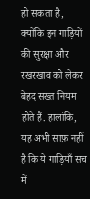हो सकता है, क्योंकि इन गाड़ियों की सुरक्षा और रखरखाव को लेकर बेहद सख्त नियम होते हैं. हालांकि, यह अभी साफ़ नहीं है कि ये गाड़ियाँ सच में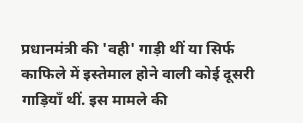प्रधानमंत्री की 'वही' गाड़ी थीं या सिर्फ काफिले में इस्तेमाल होने वाली कोई दूसरी गाड़ियाँ थीं. इस मामले की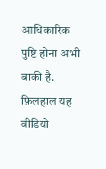आधिकारिक पुष्टि होना अभी बाकी है.
फ़िलहाल यह वीडियो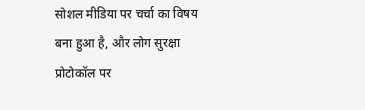सोशल मीडिया पर चर्चा का विषय बना हुआ है, और लोग सुरक्षा प्रोटोकॉल पर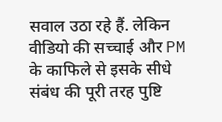सवाल उठा रहे हैं. लेकिन वीडियो की सच्चाई और PM के काफिले से इसके सीधे संबंध की पूरी तरह पुष्टि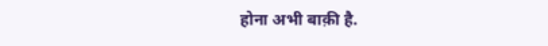होना अभी बाक़ी है.